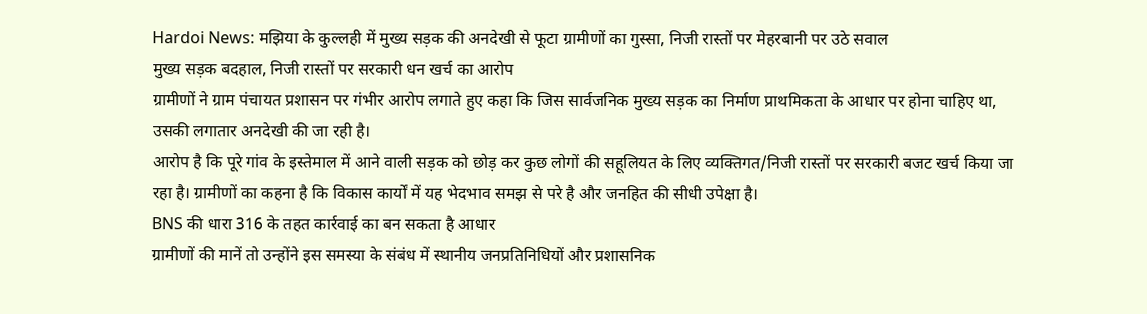Hardoi News: मझिया के कुल्लही में मुख्य सड़क की अनदेखी से फूटा ग्रामीणों का गुस्सा, निजी रास्तों पर मेहरबानी पर उठे सवाल
मुख्य सड़क बदहाल, निजी रास्तों पर सरकारी धन खर्च का आरोप
ग्रामीणों ने ग्राम पंचायत प्रशासन पर गंभीर आरोप लगाते हुए कहा कि जिस सार्वजनिक मुख्य सड़क का निर्माण प्राथमिकता के आधार पर होना चाहिए था, उसकी लगातार अनदेखी की जा रही है।
आरोप है कि पूरे गांव के इस्तेमाल में आने वाली सड़क को छोड़ कर कुछ लोगों की सहूलियत के लिए व्यक्तिगत/निजी रास्तों पर सरकारी बजट खर्च किया जा रहा है। ग्रामीणों का कहना है कि विकास कार्यों में यह भेदभाव समझ से परे है और जनहित की सीधी उपेक्षा है।
BNS की धारा 316 के तहत कार्रवाई का बन सकता है आधार
ग्रामीणों की मानें तो उन्होंने इस समस्या के संबंध में स्थानीय जनप्रतिनिधियों और प्रशासनिक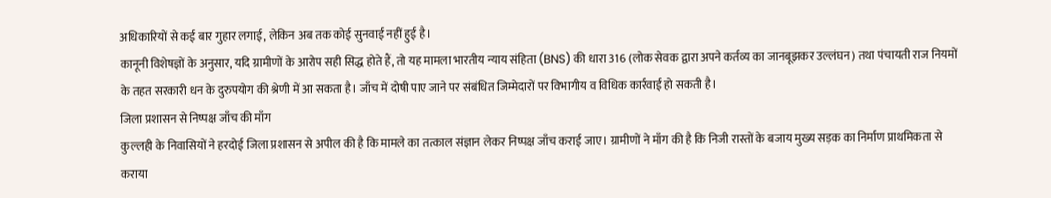अधिकारियों से कई बार गुहार लगाई, लेकिन अब तक कोई सुनवाई नहीं हुई है।
कानूनी विशेषज्ञों के अनुसार, यदि ग्रामीणों के आरोप सही सिद्ध होते हैं, तो यह मामला भारतीय न्याय संहिता (BNS) की धारा 316 (लोक सेवक द्वारा अपने कर्तव्य का जानबूझकर उल्लंघन) तथा पंचायती राज नियमों के तहत सरकारी धन के दुरुपयोग की श्रेणी में आ सकता है। जाँच में दोषी पाए जाने पर संबंधित जिम्मेदारों पर विभागीय व विधिक कार्रवाई हो सकती है।
जिला प्रशासन से निष्पक्ष जाँच की माँग
कुल्लही के निवासियों ने हरदोई जिला प्रशासन से अपील की है कि मामले का तत्काल संज्ञान लेकर निष्पक्ष जाँच कराई जाए। ग्रामीणों ने माँग की है कि निजी रास्तों के बजाय मुख्य सड़क का निर्माण प्राथमिकता से कराया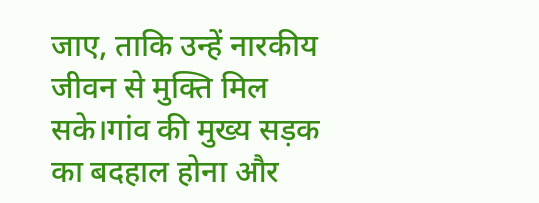जाए, ताकि उन्हें नारकीय जीवन से मुक्ति मिल सके।गांव की मुख्य सड़क का बदहाल होना और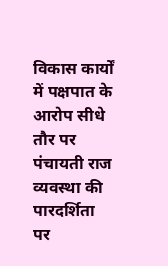विकास कार्यों में पक्षपात के आरोप सीधे तौर पर पंचायती राज व्यवस्था की पारदर्शिता पर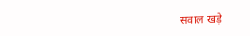सवाल खड़े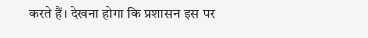करते हैं। देखना होगा कि प्रशासन इस पर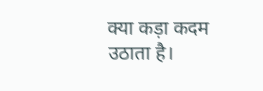क्या कड़ा कदम उठाता है।